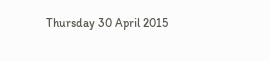Thursday 30 April 2015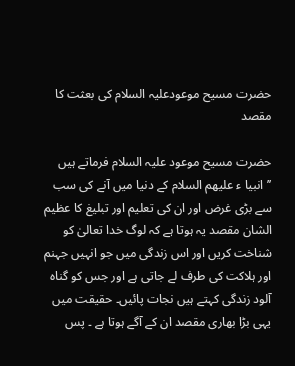حضرت مسیح موعودعلیہ السلام کی بعثت کا مقصد

حضرت مسیح موعود علیہ السلام فرماتے ہیں
’’انبیا ء علیھم السلام کے دنیا میں آنے کی سب سے بڑی غرض اور ان کی تعلیم اور تبلیغ کا عظیم الشان مقصد یہ ہوتا ہے کہ لوگ خدا تعالیٰ کو شناخت کریں اور اس زندگی میں جو انہیں جہنم اور ہلاکت کی طرف لے جاتی ہے اور جس کو گناہ آلود زندگی کہتے ہیں نجات پائیں۔ حقیقت میں یہی بڑا بھاری مقصد ان کے آگے ہوتا ہے ۔ پس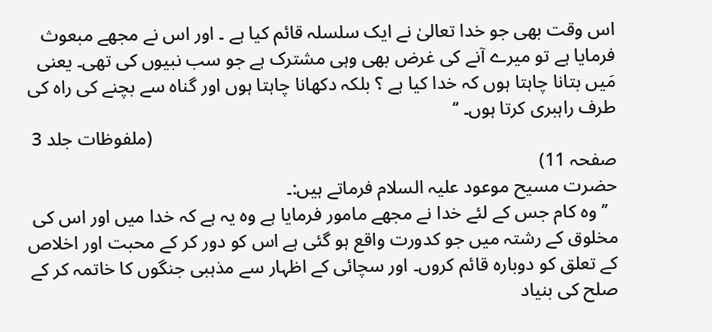اس وقت بھی جو خدا تعالیٰ نے ایک سلسلہ قائم کیا ہے ۔ اور اس نے مجھے مبعوث فرمایا ہے تو میرے آنے کی غرض بھی وہی مشترک ہے جو سب نبیوں کی تھی۔ یعنی مَیں بتانا چاہتا ہوں کہ خدا کیا ہے ؟ بلکہ دکھانا چاہتا ہوں اور گناہ سے بچنے کی راہ کی طرف راہبری کرتا ہوں۔ ‘‘
                                                                                                   (ملفوظات جلد 3 صفحہ 11)
حضرت مسیح موعود علیہ السلام فرماتے ہیں:۔
  ’’وہ کام جس کے لئے خدا نے مجھے مامور فرمایا ہے وہ یہ ہے کہ خدا میں اور اس کی مخلوق کے رشتہ میں جو کدورت واقع ہو گئی ہے اس کو دور کر کے محبت اور اخلاص کے تعلق کو دوبارہ قائم کروں۔ اور سچائی کے اظہار سے مذہبی جنگوں کا خاتمہ کر کے صلح کی بنیاد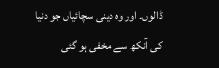ڈالوں۔ اور وہ دینی سچائیاں جو دنیا کی آنکھ سے مخفی ہو گئی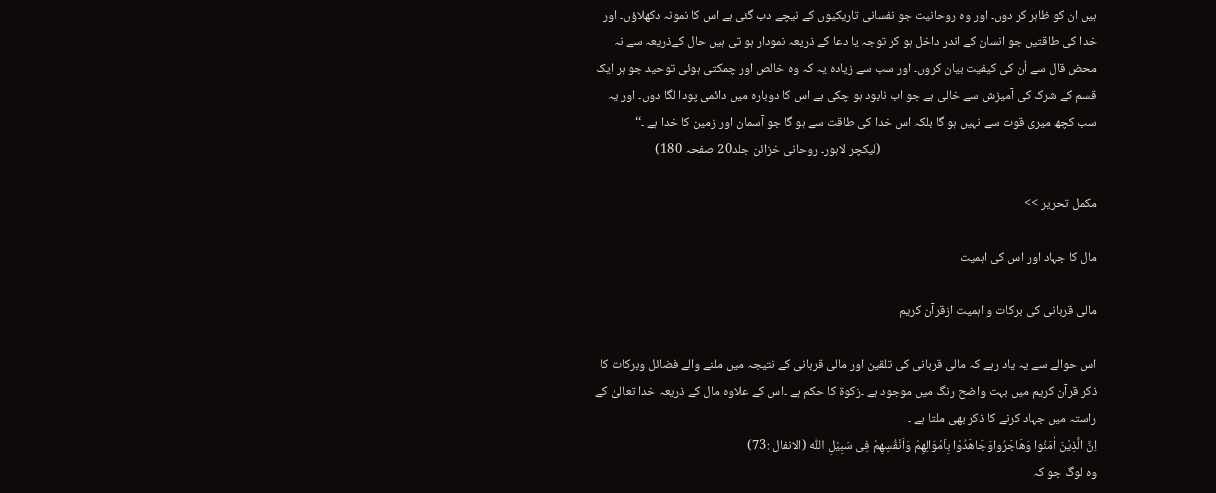ہیں ان کو ظاہر کر دوں۔ اور وہ روحانیت جو نفسانی تاریکیوں کے نیچے دب گئی ہے اس کا نمونہ دکھلاؤں۔ اور خدا کی طاقتیں جو انسان کے اندر داخل ہو کر توجہ یا دعا کے ذریعہ نمودار ہو تی ہیں حال کےذریعہ سے نہ محض قال سے اُن کی کیفیت بیان کروں۔ اور سب سے زیادہ یہ کہ وہ خالص اور چمکتی ہوئی توحید جو ہر ایک قسم کے شرک کی آمیزش سے خالی ہے جو اب نابود ہو چکی ہے اس کا دوبارہ میں دائمی پودا لگا دوں۔ اور یہ سب کچھ میری قوت سے نہیں ہو گا بلکہ اس خدا کی طاقت سے ہو گا جو آسمان اور زمین کا خدا ہے ۔‘‘
                                                                           (لیکچر لاہور۔ روحانی خزائن جلد20 صفحہ 180)

مکمل تحریر >>

مال کا جہاد اور اس کی اہمیت

مالی قربانی کی برکات و اہمیت ازقرآن کریم

اس حوالے سے یہ یاد رہے کہ مالی قربانی کی تلقین اور مالی قربانی کے نتیجہ میں ملنے والے فضائل وبرکات کا ذکر قرآن کریم میں بہت واضح رنگ میں موجود ہے ۔زکوۃ کا حکم ہے ۔اس کے علاوہ مال کے ذریعہ خدا تعالیٰ کے راستہ میں جہاد کرنے کا ذکر بھی ملتا ہے ۔
اِنَّ الَّذِیْنَ اٰمَنُوا وَھَاجَرُواوَجَاھَدُوْا بِاَمْوَالِھِمْ وَاَنْفُسِھِمْ فِی سَبِیْلِ اللّٰہ (الانفال :73)
وہ لوگ جو کہ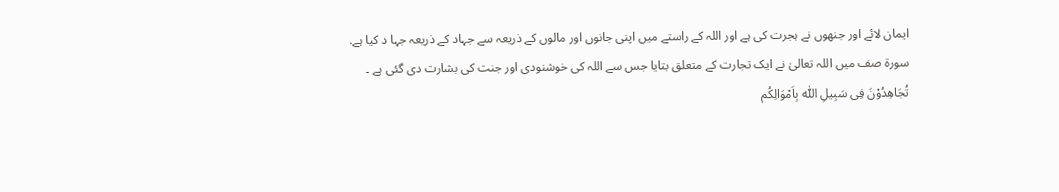ایمان لائے اور جنھوں نے ہجرت کی ہے اور اللہ کے راستے میں اپنی جانوں اور مالوں کے ذریعہ سے جہاد کے ذریعہ جہا د کیا ہے.
سورۃ صف میں اللہ تعالیٰ نے ایک تجارت کے متعلق بتایا جس سے اللہ کی خوشنودی اور جنت کی بشارت دی گئی ہے ۔
تُجَاھِدُوْنَ فِی سَبِیلِ اللّٰہ بِاَمْوَالِکُم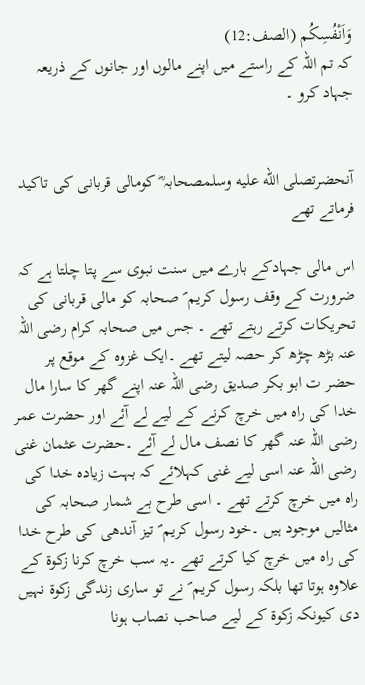وَاَنْفُسِکُم (الصف:12)
کہ تم اللہ کے راستے میں اپنے مالوں اور جانوں کے ذریعہ جہاد کرو ۔


آنحضرتصلى الله عليه وسلمصحابہ ؓ کومالی قربانی کی تاکید فرماتے تھے

اس مالی جہادکے بارے میں سنت نبوی سے پتا چلتا ہے کہ ضرورت کے وقف رسول کریم ؐ صحابہ کو مالی قربانی کی تحریکات کرتے رہتے تھے ۔ جس میں صحابہ کرام رضی اللہ عنہ بڑھ چڑھ کر حصہ لیتے تھے ۔ایک غزوہ کے موقع پر حضر ت ابو بکر صدیق رضی اللہ عنہ اپنے گھر کا سارا مال خدا کی راہ میں خرچ کرنے کے لیے لے آئے اور حضرت عمر رضی اللہ عنہ گھر کا نصف مال لے آئے ۔حضرت عثمان غنی رضی اللہ عنہ اسی لیے غنی کہلائے کہ بہت زیادہ خدا کی راہ میں خرچ کرتے تھے ۔ اسی طرح بے شمار صحابہ کی مثالیں موجود ہیں ۔خود رسول کریم ؐ تیز آندھی کی طرح خدا کی راہ میں خرچ کیا کرتے تھے ۔یہ سب خرچ کرنا زکوۃ کے علاوہ ہوتا تھا بلکہ رسول کریم ؐ نے تو ساری زندگی زکوۃ نہیں دی کیونکہ زکوۃ کے لیے صاحب نصاب ہونا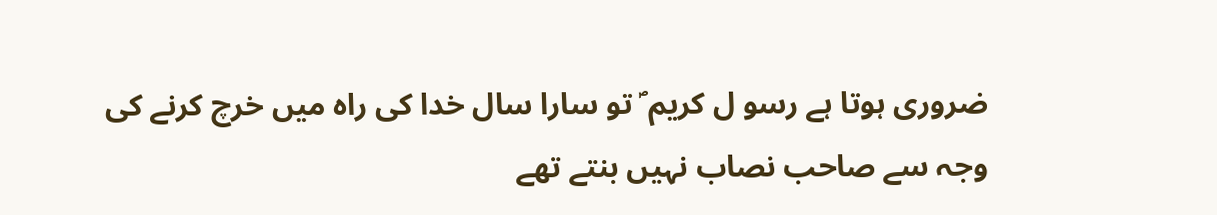ضروری ہوتا ہے رسو ل کریم ؐ تو سارا سال خدا کی راہ میں خرچ کرنے کی وجہ سے صاحب نصاب نہیں بنتے تھے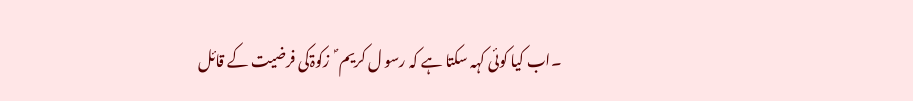۔اب کیا کوئی کہہ سکتا ہے کہ رسو ل کریم ؐ  زکوۃکی فرضیت کے قائل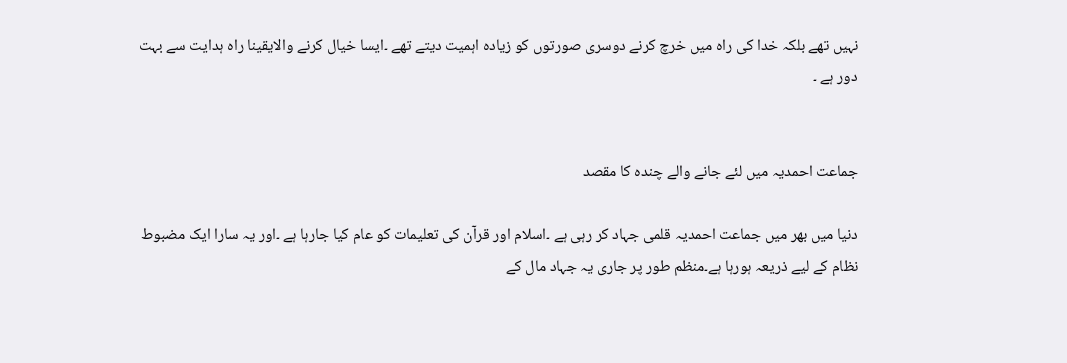نہیں تھے بلکہ خدا کی راہ میں خرچ کرنے دوسری صورتوں کو زیادہ اہمیت دیتے تھے ۔ایسا خیال کرنے والایقینا راہ ہدایت سے بہت دور ہے ۔


جماعت احمدیہ میں لئے جانے والے چندہ کا مقصد

دنیا میں بھر میں جماعت احمدیہ قلمی جہاد کر رہی ہے ۔اسلام اور قرآن کی تعلیمات کو عام کیا جارہا ہے ۔اور یہ سارا ایک مضبوط نظام کے لیے ذریعہ ہورہا ہے۔منظم طور پر جاری یہ جہاد مال کے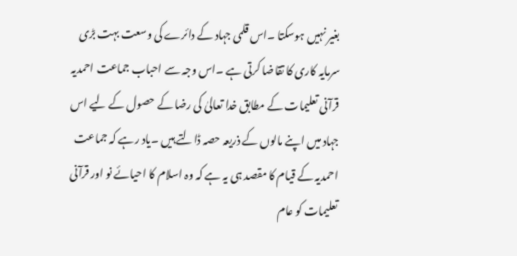بغیر نہیں ہوسکتا ۔اس قلمی جہاد کے دائرے کی وسعت بہت بڑی سرمایہ کاری کا تقاضا کرتی ہے ۔اس وجہ سے احباب جماعت احمدیہ قرآنی تعلیمات کے مطابق خدا تعالیٰ کی رضا کے حصول کے لیے اس جہاد میں اپنے مالوں کے ذریعہ حصہ ڈالتے ہیں ۔یاد رہے کہ جماعت احمدیہ کے قیام کا مقصد ہی یہ ہے کہ وہ اسلام کا احیائے نو اور قرآنی تعلیمات کو عام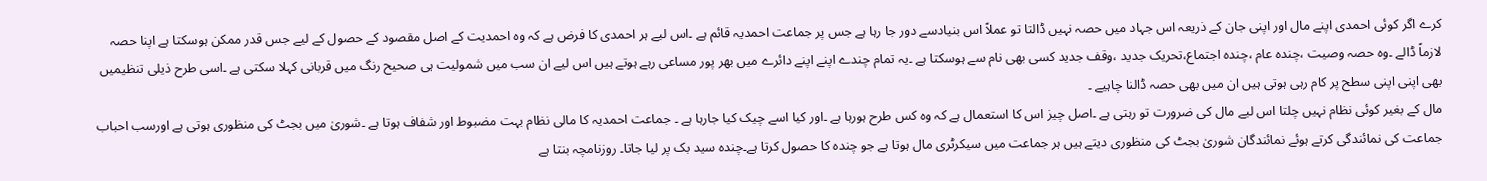کرے اگر کوئی احمدی اپنے مال اور اپنی جان کے ذریعہ اس جہاد میں حصہ نہیں ڈالتا تو عملاً اس بنیادسے دور جا رہا ہے جس پر جماعت احمدیہ قائم ہے ۔اس لیے ہر احمدی کا فرض ہے کہ وہ احمدیت کے اصل مقصود کے حصول کے لیے جس قدر ممکن ہوسکتا ہے اپنا حصہ لازماً ڈالے ۔وہ حصہ وصیت ،چندہ عام ،چندہ اجتماع،تحریک جدید ،وقف جدید کسی بھی نام سے ہوسکتا ہے ۔یہ تمام چندے اپنے اپنے دائرے میں بھر پور مساعی رہے ہوتے ہیں اس لیے ان سب میں شمولیت ہی صحیح رنگ میں قربانی کہلا سکتی ہے ۔اسی طرح ذیلی تنظیمیں بھی اپنی اپنی سطح پر کام رہی ہوتی ہیں ان میں بھی حصہ ڈالنا چاہیے ۔
مال کے بغیر کوئی نظام نہیں چلتا اس لیے مال کی ضرورت تو رہتی ہے ۔اصل چیز اس کا استعمال ہے کہ وہ کس طرح ہورہا ہے ۔اور کیا اسے چیک کیا جارہا ہے ۔ جماعت احمدیہ کا مالی نظام بہت مضبوط اور شفاف ہوتا ہے ۔شوریٰ میں بجٹ کی منظوری ہوتی ہے اورسب احباب جماعت کی نمائندگی کرتے ہوئے نمائندگان شوریٰ بجٹ کی منظوری دیتے ہیں ہر جماعت میں سیکرٹری مال ہوتا ہے جو چندہ کا حصول کرتا ہے۔چندہ سید بک پر لیا جاتا۔ روزنامچہ بنتا ہے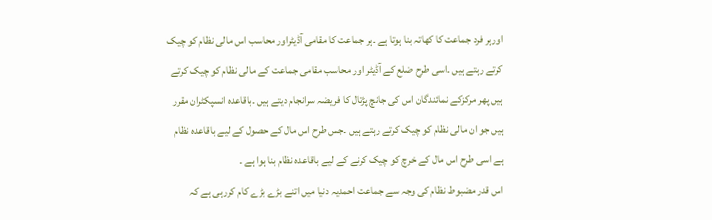اورہر فرد جماعت کا کھاتہ بنا ہوتا ہے ۔ہر جماعت کا مقامی آڈیٹراور محاسب اس مالی نظام کو چیک کرتے رہتے ہیں ۔اسی طرح ضلع کے آڈیٹر اور محاسب مقامی جماعت کے مالی نظام کو چیک کرتے ہیں پھر مرکزکے نمائندگان اس کی جانچ پڑتال کا فریضہ سرانجام دیتے ہیں ۔باقاعدہ انسپکٹران مقرر ہیں جو ان مالی نظام کو چیک کرتے رہتے ہیں ۔جس طرح اس مال کے حصول کے لیے باقاعدہ نظام ہے اسی طرح اس مال کے خرچ کو چیک کرنے کے لیے باقاعدہ نظام بنا ہوا ہے ۔
اس قدر مضبوط نظام کی وجہ سے جماعت احمدیہ دنیا میں اتنے بڑے بڑے کام کررہی ہے کہ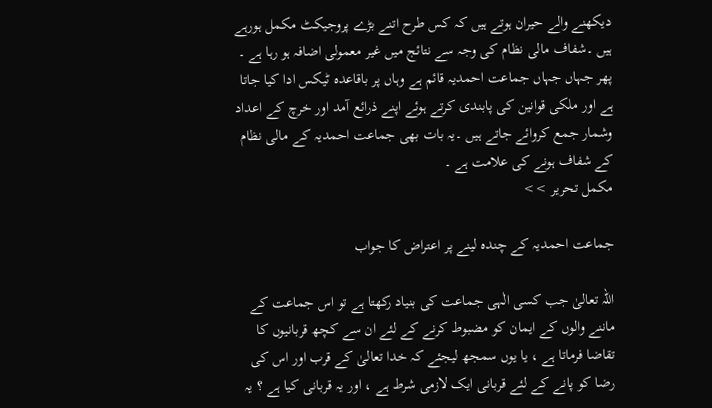دیکھنے والے حیران ہوتے ہیں کہ کس طرح اتنے بڑے پروجیکٹ مکمل ہورہے ہیں ۔شفاف مالی نظام کی وجہ سے نتائج میں غیر معمولی اضافہ ہو رہا ہے ۔
پھر جہاں جہاں جماعت احمدیہ قائم ہے وہاں پر باقاعدہ ٹیکس ادا کیا جاتا ہے اور ملکی قوانین کی پابندی کرتے ہوئے اپنے ذرائع آمد اور خرچ کے اعداد وشمار جمع کروائے جاتے ہیں ۔یہ بات بھی جماعت احمدیہ کے مالی نظام کے شفاف ہونے کی علامت ہے ۔
مکمل تحریر >>

جماعت احمدیہ کے چندہ لینے پر اعتراض کا جواب

اللہ تعالیٰ جب کسی الٰہی جماعت کی بنیاد رکھتا ہے تو اس جماعت کے ماننے والوں کے ایمان کو مضبوط کرنے کے لئے ان سے کچھ قربانیوں کا تقاضا فرماتا ہے ، یا یوں سمجھ لیجئے کہ خدا تعالیٰ کے قرب اور اس کی رضا کو پانے کے لئے قربانی ایک لازمی شرط ہے ، اور یہ قربانی کیا ہے ؟ یہ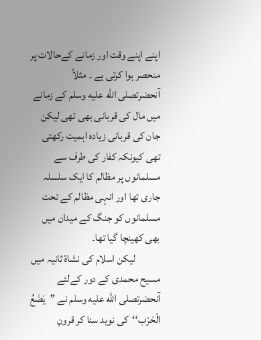اپنے اپنے وقت اور زمانے کےحالات پر منحصر ہوا کرتی ہے ۔ مثلاً آنحضرتصلى الله عليه وسلم کے زمانے میں مال کی قربانی بھی تھی لیکن جان کی قربانی زیادہ اہمیت رکھتی تھی کیونکہ کفار کی طرف سے  مسلمانوں پر مظالم کا ایک سلسلہ جاری تھا اور انہی مظالم کے تحت مسلمانوں کو جنگ کے میدان میں بھی کھینچا گیا تھا۔
            لیکن اسلام کی نشاۃ ثانیہ میں مسیح محمدی کے دور کےلئے آنحضرتصلى الله عليه وسلم نے ’’یَضَعُ الْحَرْب‘‘کی نوید سنا کر قرونِ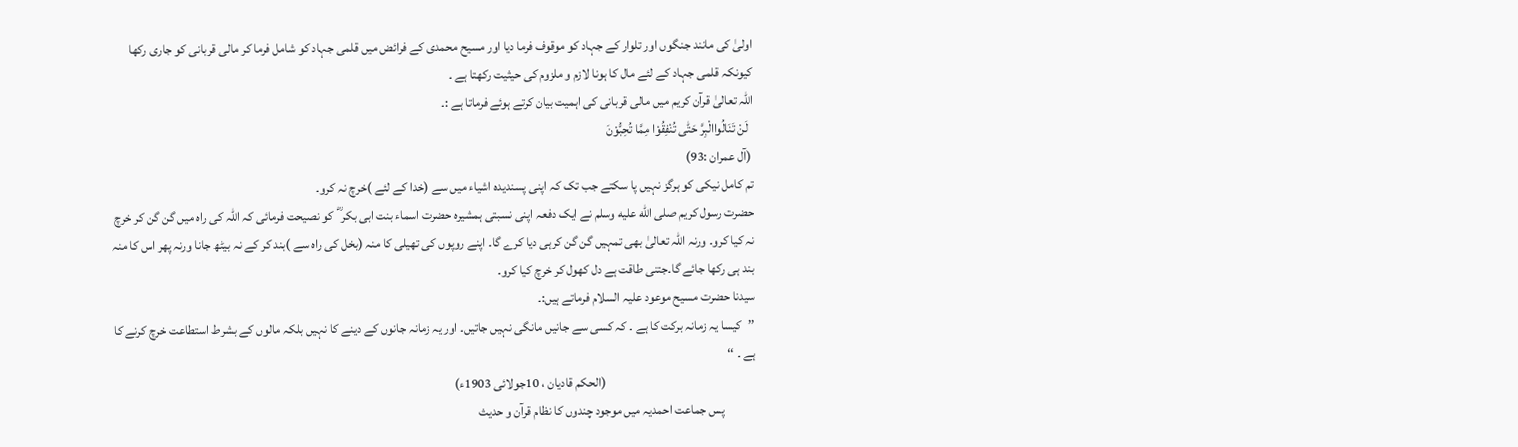اولیٰ کی مانند جنگوں اور تلوار کے جہاد کو موقوف فرما دیا اور مسیح محمدی کے فرائض میں قلمی جہاد کو شامل فرما کر مالی قربانی کو جاری رکھا کیونکہ قلمی جہاد کے لئے مال کا ہونا لازم و ملزوم کی حیثیت رکھتا ہے ۔
اللہ تعالیٰ قرآن کریم میں مالی قربانی کی اہمیت بیان کرتے ہوئے فرماتا ہے :۔
  لَنْ تَنَالُواالْبِرَّ حَتّٰی تُنْفِقُوْا مِمَّا تُحِبُّوْنَ
 (آل عمران :93)
تم کامل نیکی کو ہرگز نہیں پا سکتے جب تک کہ اپنی پسندیدہ اشیاء میں سے (خدا کے لئے )خرچ نہ کرو۔
حضرت رسول کریم صلى الله عليه وسلم نے ایک دفعہ اپنی نسبتی ہمشیرہ حضرت اسماء بنت ابی بکر ؓ  کو نصیحت فرمائی کہ اللہ کی راہ میں گن گن کر خرچ نہ کیا کرو۔ ورنہ اللہ تعالیٰ بھی تمہیں گن گن کرہی دیا کرے گا۔ اپنے روپوں کی تھیلی کا منہ (بخل کی راہ سے )بند کر کے نہ بیٹھ جانا ورنہ پھر اس کا منہ بند ہی رکھا جائے گا۔جتنی طاقت ہے دل کھول کر خرچ کیا کرو۔
سیدنا حضرت مسیح موعود علیہ السلام فرماتے ہیں:۔
’’کیسا یہ زمانہ برکت کا ہے ۔ کہ کسی سے جانیں مانگی نہیں جاتیں۔ اور یہ زمانہ جانوں کے دینے کا نہیں بلکہ مالوں کے بشرط استطاعت خرچ کرنے کا ہے ۔ ‘‘
                                                          (الحکم قادیان ، 10جولائی 1903ء)
            پس جماعت احمدیہ میں موجود چندوں کا نظام قرآن و حدیث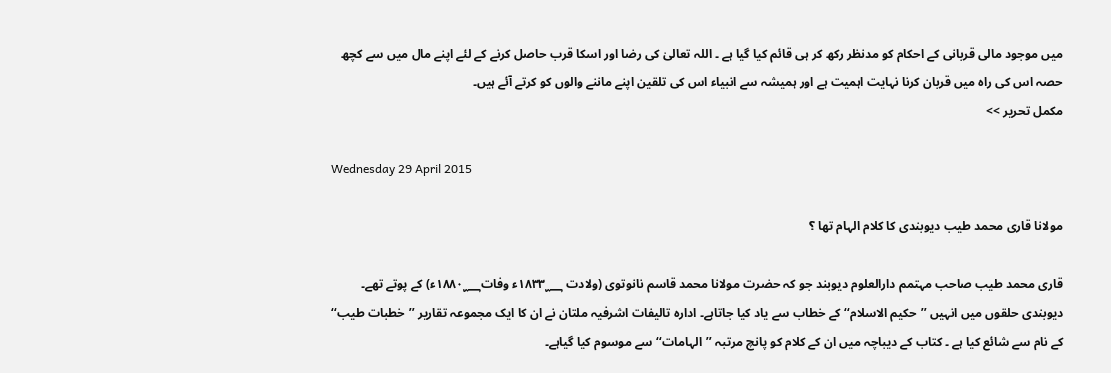میں موجود مالی قربانی کے احکام کو مدنظر رکھ کر ہی قائم کیا گیا ہے ۔ اللہ تعالیٰ کی رضا اور اسکا قرب حاصل کرنے کے لئے اپنے مال میں سے کچھ حصہ اس کی راہ میں قربان کرنا نہایت اہمیت ہے اور ہمیشہ سے انبیاء اس کی تلقین اپنے ماننے والوں کو کرتے آئے ہیں۔
مکمل تحریر >>

Wednesday 29 April 2015

مولانا قاری محمد طیب دیوبندی کا کلام الہام تھا ؟

قاری محمد طیب صاحب مہتمم دارالعلوم دیوبند جو کہ حضرت مولانا محمد قاسم نانوتوی (ولادت ۱۸۳۳؁ء وفات۱۸۸۰؁ء) کے پوتے تھے۔ دیوبندی حلقوں میں انہیں ’’حکیم الاسلام‘‘ کے خطاب سے یاد کیا جاتاہے۔ ادارہ تالیفات اشرفیہ ملتان نے ان کا ایک مجموعہ تقاریر ’’خطبات طیب‘‘ کے نام سے شائع کیا ہے ۔ کتاب کے دیباچہ میں ان کے کلام کو پانچ مرتبہ ’’الہامات‘‘ سے موسوم کیا گیاہے۔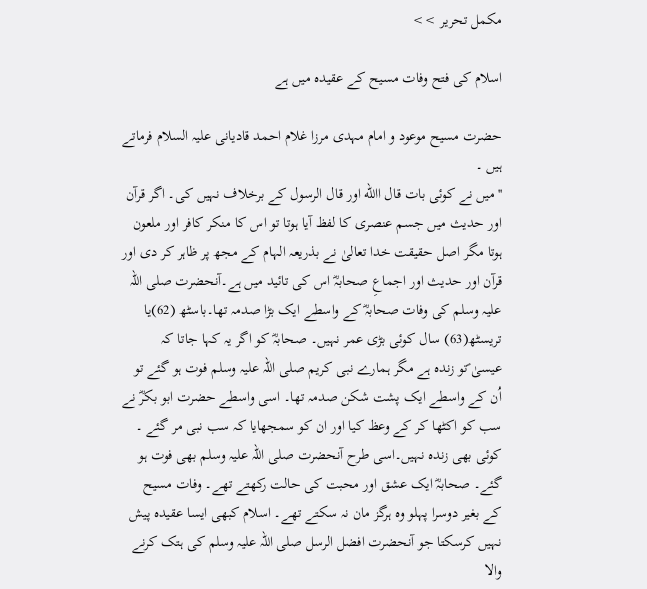مکمل تحریر >>

اسلام کی فتح وفات مسیح کے عقیدہ میں ہے

حضرت مسیح موعود و امام مہدی مرزا غلام احمد قادیانی علیہ السلام فرماتے ہیں ۔
''میں نے کوئی بات قال االله اور قال الرسول کے برخلاف نہیں کی۔ اگر قرآن اور حدیث میں جسم عنصری کا لفظ آیا ہوتا تو اس کا منکر کافر اور ملعون ہوتا مگر اصل حقیقت خدا تعالیٰ نے بذریعہ الہام کے مجھ پر ظاہر کر دی اور قرآن اور حدیث اور اجماعِ صحابہؓ اس کی تائید میں ہے۔آنحضرت صلی اللہ علیہ وسلم کی وفات صحابہؓ کے واسطے ایک بڑا صدمہ تھا۔باسٹھ (62)یا تریسٹھ(63) سال کوئی بڑی عمر نہیں۔ صحابہؓ کو اگر یہ کہا جاتا کہ عیسیٰ ؑتو زندہ ہے مگر ہمارے نبی کریم صلی اللہ علیہ وسلم فوت ہو گئے تو اُن کے واسطے ایک پشت شکن صدمہ تھا۔ اسی واسطے حضرت ابو بکرؓ نے سب کو اکٹھا کر کے وعظ کیا اور ان کو سمجھایا کہ سب نبی مر گئے ۔ کوئی بھی زندہ نہیں۔اسی طرح آنحضرت صلی اللہ علیہ وسلم بھی فوت ہو گئے۔ صحابہؓ ایک عشق اور محبت کی حالت رکھتے تھے۔ وفات مسیح کے بغیر دوسرا پہلو وہ ہرگز مان نہ سکتے تھے۔ اسلام کبھی ایسا عقیدہ پیش نہیں کرسکتا جو آنحضرت افضل الرسل صلی اللہ علیہ وسلم کی ہتک کرنے والا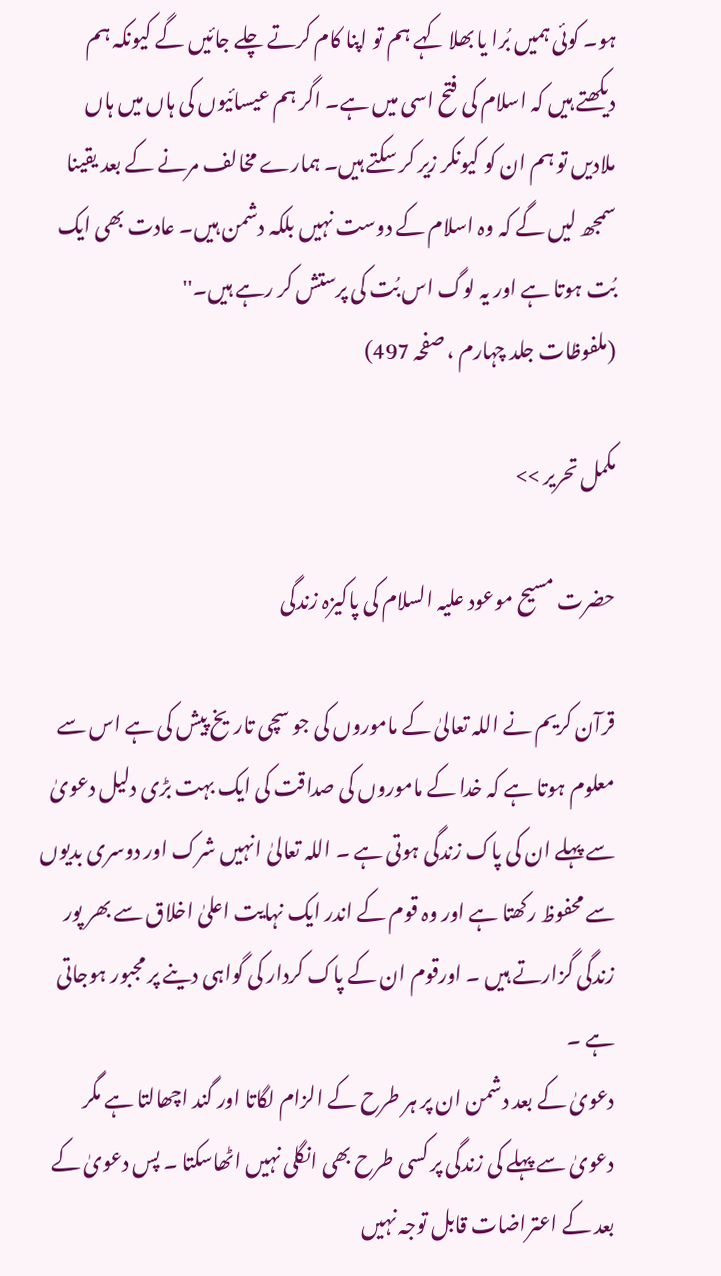ہو۔ کوئی ہمیں بُرا یا بھلا کہے ہم تو اپنا کام کرتے چلے جائیں گے کیونکہ ہم دیکھتے ہیں کہ اسلام کی فتح اسی میں ہے۔ اگر ہم عیسائیوں کی ہاں میں ہاں ملادیں تو ہم ان کو کیونکر زیر کر سکتے ہیں۔ ہمارے مخالف مرنے کے بعد یقینا سمجھ لیں گے کہ وہ اسلام کے دوست نہیں بلکہ دشمن ہیں۔ عادت بھی ایک بُت ہوتا ہے اور یہ لوگ اس بُت کی پرستش کر رہے ہیں۔''
(ملفوظات جلد چہارم ، صفحہ 497)

مکمل تحریر >>

حضرت مسیح موعود علیہ السلام کی پاکیزہ زندگی

قرآن کریم نے اللہ تعالیٰ کے ماموروں کی جو سچی تاریخ پیش کی ہے اس سے معلوم ہوتا ہے کہ خدا کے ماموروں کی صداقت کی ایک بہت بڑی دلیل دعویٰ سے پہلے ان کی پاک زندگی ہوتی ہے ۔ اللہ تعالیٰ انہیں شرک اور دوسری بدیوں سے محفوظ رکھتا ہے اور وہ قوم کے اندر ایک نہایت اعلیٰ اخلاق سے بھر پور زندگی گزارتے ہیں ۔ اورقوم ان کے پاک کردار کی گواہی دینے پر مجبور ہوجاتی ہے ۔
دعویٰ کے بعد دشمن ان پر ہر طرح کے الزام لگاتا اور گند اچھالتا ہے مگر دعویٰ سے پہلے کی زندگی پر کسی طرح بھی انگلی نہیں اٹھاسکتا ۔ پس دعویٰ کے بعد کے اعتراضات قابل توجہ نہیں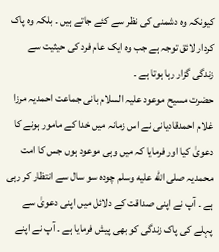کیونکہ وہ دشمنی کی نظر سے کئے جاتے ہیں ۔ بلکہ وہ پاک کردار لائق توجہ ہے جب وہ ایک عام فرد کی حیثیت سے زندگی گزار رہا ہوتا ہے ۔
حضرت مسیح موعود علیہ السلام بانی جماعت احمدیہ مرزا غلام احمدقادیانی نے اس زمانہ میں خدا کے مامور ہونے کا دعویٰ کیا اور فرمایا کہ میں وہی موعود ہوں جس کا امت محمدیہ صلى الله عليه وسلم چودہ سو سال سے انتظار کر رہی ہے ۔ آپ نے اپنی صداقت کے دلائل میں اپنی دعویٰ سے پہلے کی پاک زندگی کو بھی پیش فرمایا ہے ۔ آپ نے اپنے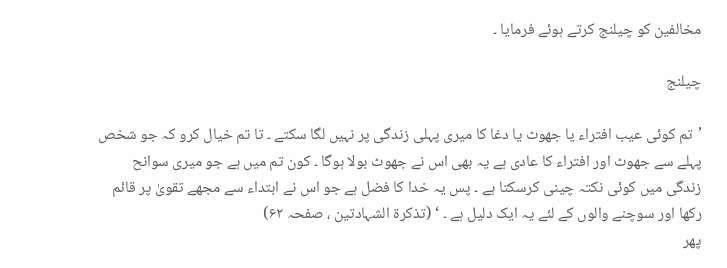مخالفین کو چیلنج کرتے ہوئے فرمایا ۔

چیلنج

’تم کوئی عیب افتراء یا جھوٹ یا دغا کا میری پہلی زندگی پر نہیں لگا سکتے ۔ تا تم خیال کرو کہ جو شخص پہلے سے جھوٹ اور افتراء کا عادی ہے یہ بھی اس نے جھوٹ بولا ہوگا ۔ کون تم میں ہے جو میری سوانح زندگی میں کوئی نکتہ چینی کرسکتا ہے ۔ پس یہ خدا کا فضل ہے جو اس نے ابتداء سے مجھے تقویٰ پر قائم رکھا اور سوچنے والوں کے لئے یہ ایک دلیل ہے ۔ ‘ (تذکرۃ الشہادتین ، صفحہ ۶۲)
پھر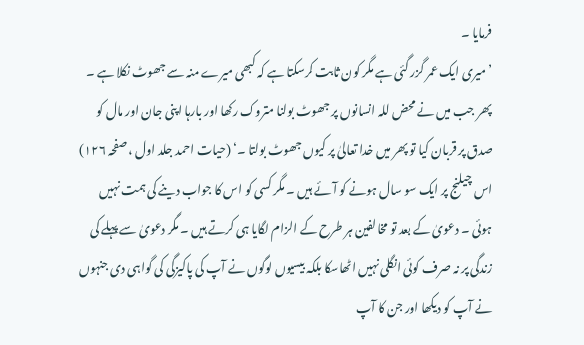فرمایا ۔
’ میری ایک عمر گزر گئی ہے مگر کون ثابت کرسکتا ہے کہ کبھی میرے منہ سے جھوٹ نکلا ہے ۔ پھر جب میں نے محض للہ انسانوں پر جھوٹ بولنا متروک رکھا اور بارہا اپنی جان اور مال کو صدق پر قربان کیا تو پھر میں خدا تعالیٰ پر کیوں جھوٹ بولتا ۔‘ (حیات احمد جلد اول ، صفحہ ۱۲۶)
اس چیلنج پر ایک سو سال ہونے کو آئے ہیں ۔ مگر کسی کو اس کا جواب دینے کی ہمت نہیں ہوئی ۔ دعویٰ کے بعد تو مخالفین ہر طرح کے الزام لگایا ہی کرتے ہیں ۔ مگر دعویٰ سے پہلے کی زندگی پر نہ صرف کوئی انگلی نہیں اٹھاسکا بلکہ بیسیوں لوگوں نے آپ کی پاکیزگی کی گواہی دی جنہوں نے آپ کو دیکھا اور جن کا آپ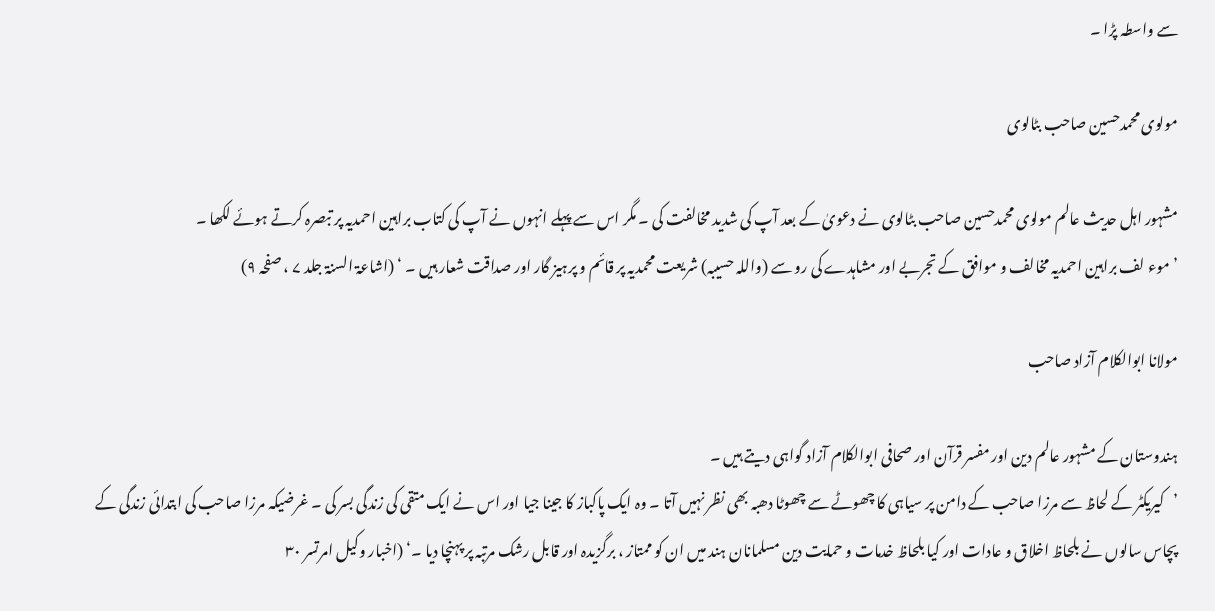سے واسطہ پڑا ۔

مولوی محمدحسین صاحب بٹالوی

مشہور اہل حدیث عالم مولوی محمدحسین صاحب بٹالوی نے دعویٰ کے بعد آپ کی شدید مخالفت کی ۔ مگر اس سے پہلے انہوں نے آپ کی کتاب براہین احمدیہ پر تبصرہ کرتے ہوئے لکھا ۔
’موء لف براہین احمدیہ مخالف و موافق کے تجربے اور مشاہدے کی رو سے (واللہ حسیبہ) شریعت محمدیہ پر قائم و پرہیز گار اور صداقت شعار ہیں ۔ ‘ (اشاعۃ السنۃ جلد ۷ ، صفحہ ۹)

مولانا ابوالکلام آزاد صاحب

ہندوستان کے مشہور عالم دین اور مفسر قرآن اور صحافی ابوالکلام آزاد گواہی دیتے ہیں ۔
’کیریکٹر کے لحاظ سے مرزا صاحب کے دامن پر سیاہی کا چھوٹے سے چھوٹا دھبہ بھی نظر نہیں آتا ۔ وہ ایک پاکباز کا جینا جیا اور اس نے ایک متقی کی زندگی بسر کی ۔ غرضیکہ مرزا صاحب کی ابتدائی زندگی کے پچاس سالوں نے بلحاظ اخلاق و عادات اور کیا بلحاظ خدمات و حمایت دین مسلمانان ہند میں ان کو ممتاز ، برگزیدہ اور قابل رشک مرتبہ پر پہنچا دیا ۔‘ (اخبار وکیل امرتسر ۳۰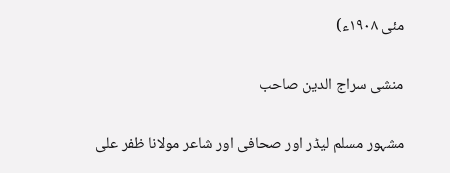مئی ۱۹۰۸ء)

منشی سراج الدین صاحب

مشہور مسلم لیڈر اور صحافی اور شاعر مولانا ظفر علی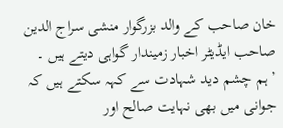خان صاحب کے والد بزرگوار منشی سراج الدین صاحب ایڈیٹر اخبار زمیندار گواہی دیتے ہیں ۔
’ ہم چشم دید شہادت سے کہہ سکتے ہیں کہ جوانی میں بھی نہایت صالح اور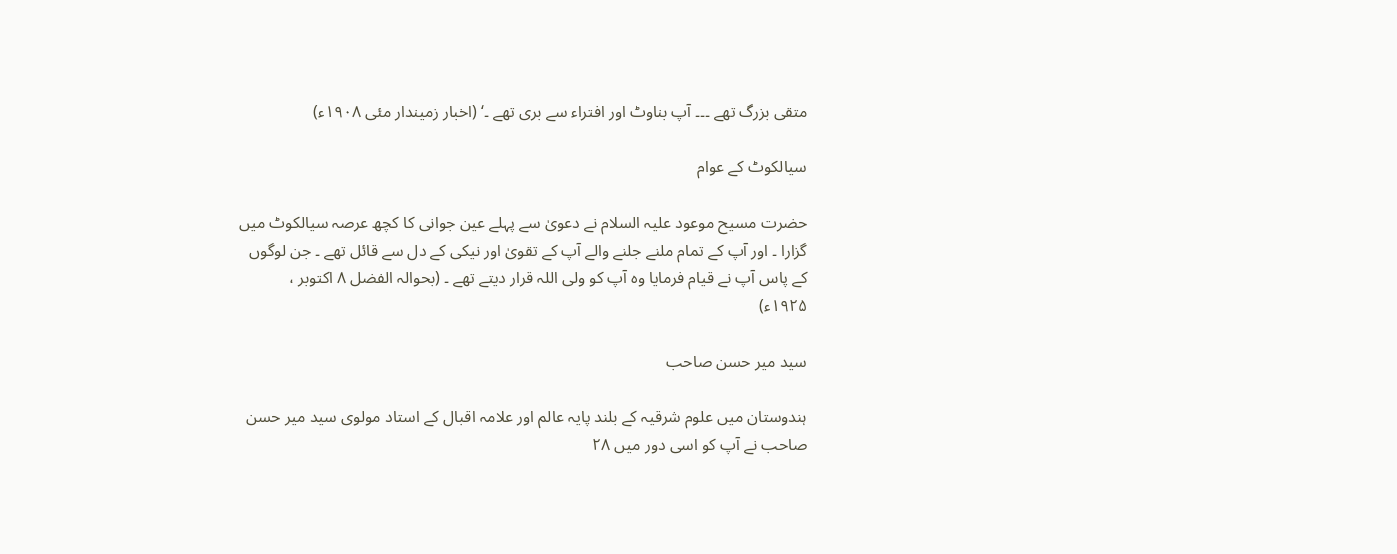متقی بزرگ تھے ۔۔۔ آپ بناوٹ اور افتراء سے بری تھے ۔‘ (اخبار زمیندار مئی ۱۹۰۸ء)

سیالکوٹ کے عوام

حضرت مسیح موعود علیہ السلام نے دعویٰ سے پہلے عین جوانی کا کچھ عرصہ سیالکوٹ میں گزارا ۔ اور آپ کے تمام ملنے جلنے والے آپ کے تقویٰ اور نیکی کے دل سے قائل تھے ۔ جن لوگوں کے پاس آپ نے قیام فرمایا وہ آپ کو ولی اللہ قرار دیتے تھے ۔ (بحوالہ الفضل ۸ اکتوبر ، ۱۹۲۵ء)

سید میر حسن صاحب

ہندوستان میں علوم شرقیہ کے بلند پایہ عالم اور علامہ اقبال کے استاد مولوی سید میر حسن صاحب نے آپ کو اسی دور میں ۲۸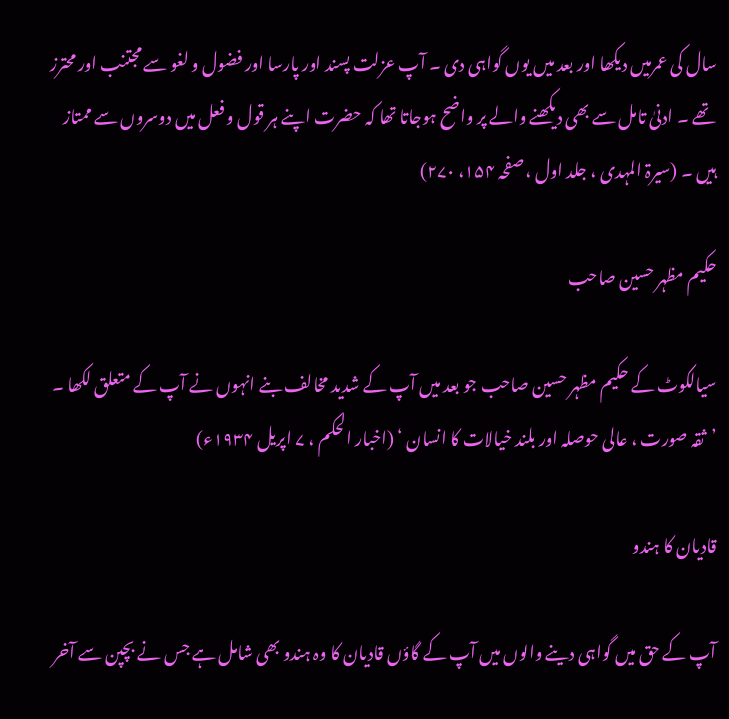سال کی عمرمیں دیکھا اور بعد میں یوں گواہی دی ۔ آپ عزلت پسند اور پارسا اور فضول و لغو سے مجتنب اور محترز تھے ۔ ادنیٰ تامل سے بھی دیکھنے والے پر واضح ہوجاتا تھا کہ حضرت اپنے ہر قول و فعل میں دوسروں سے ممتاز ہیں ۔ (سیرۃ المہدی ، جلد اول ، صفحہ ۱۵۴، ۲۷۰)

حکیم مظہر حسین صاحب

سیالکوٹ کے حکیم مظہر حسین صاحب جو بعد میں آپ کے شدید مخالف بنے انہوں نے آپ کے متعلق لکھا ۔
’ثقہ صورت ، عالی حوصلہ اور بلند خیالات کا انسان ‘ (اخبار الحکم ، ۷ اپریل ۱۹۳۴ء)

قادیان کا ہندو

آپ کے حق میں گواہی دینے والوں میں آپ کے گاؤں قادیان کا وہ ہندو بھی شامل ہے جس نے بچپن سے آخر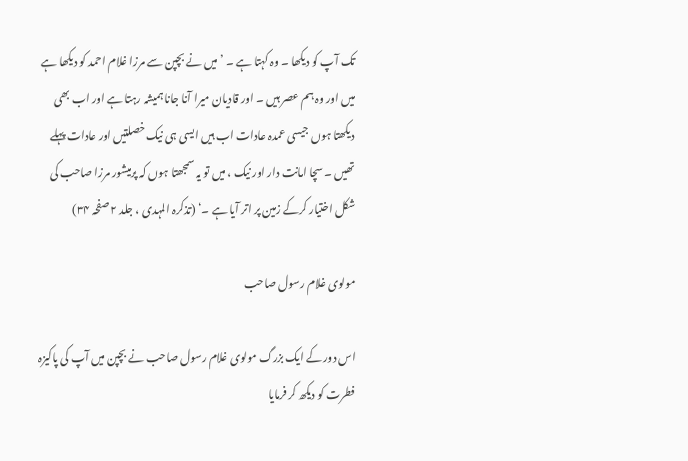تک آپ کو دیکھا ۔ وہ کہتا ہے ۔ ’ میں نے بچپن سے مرزا غلام احمد کو دیکھا ہے میں اور وہ ہم عصر ہیں ۔ اور قادیان میرا آنا جانا ہمیشہ رہتا ہے اور اب بھی دیکھتا ہوں جیسی عمدہ عادات اب ہیں ایسی ہی نیک خصلتیں اور عادات پہلے تھیں ۔ سچا امانت دار اور نیک ، میں تو یہ سمجھتا ہوں کہ پرمیشور مرزا صاحب کی شکل اختیار کرکے زمین پر اتر آیا ہے ۔‘ (تذکرہ المہدی ، جلد ۲ صفحہ ۳۴)

مولوی غلام رسول صاحب

اس دور کے ایک بزرگ مولوی غلام رسول صاحب نے بچپن میں آپ کی پاکیزہ فطرت کو دیکھ کر فرمایا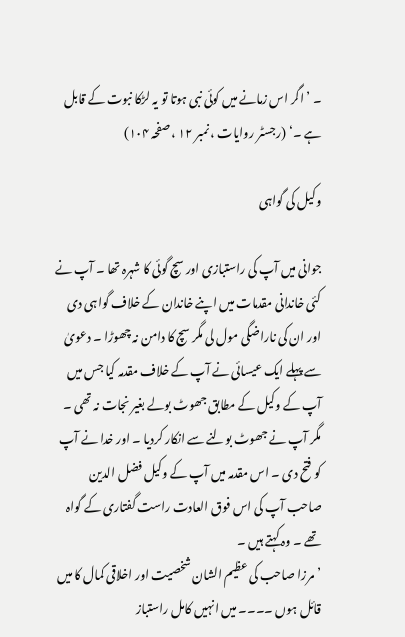۔ ’ اگر اس زمانے میں کوئی نبی ہوتا تو یہ لڑکا نبوت کے قابل ہے ۔‘ (رجسٹر روایات ، نمبر ۱۲ ، صفحہ ۱۰۴)

وکیل کی گواہی

جوانی میں آپ کی راستبازی اور سچ گوئی کا شہرہ تھا ۔ آپ نے کئی خاندانی مقدمات میں اپنے خاندان کے خلاف گواہی دی اور ان کی ناراضگی مول لی مگر سچ کا دامن نہ چھوڑا ۔ دعویٰ سے پہلے ایک عیسائی نے آپ کے خلاف مقدمہ کیا جس میں آپ کے وکیل کے مطابق جھوٹ بولے بغیر نجات نہ تھی ۔ مگر آپ نے جھوٹ بولنے سے انکار کردیا ۔ اور خدا نے آپ کو فتح دی ۔ اس مقدمہ میں آپ کے وکیل فضل الدین صاحب آپ کی اس فوق العادت راست گفتاری کے گواہ تھے ۔ وہ کہتے ہیں ۔
’مرزا صاحب کی عظیم الشان شخصیت اور اخلاقی کمال کا میں قائل ہوں ۔۔۔۔ میں انہیں کامل راستباز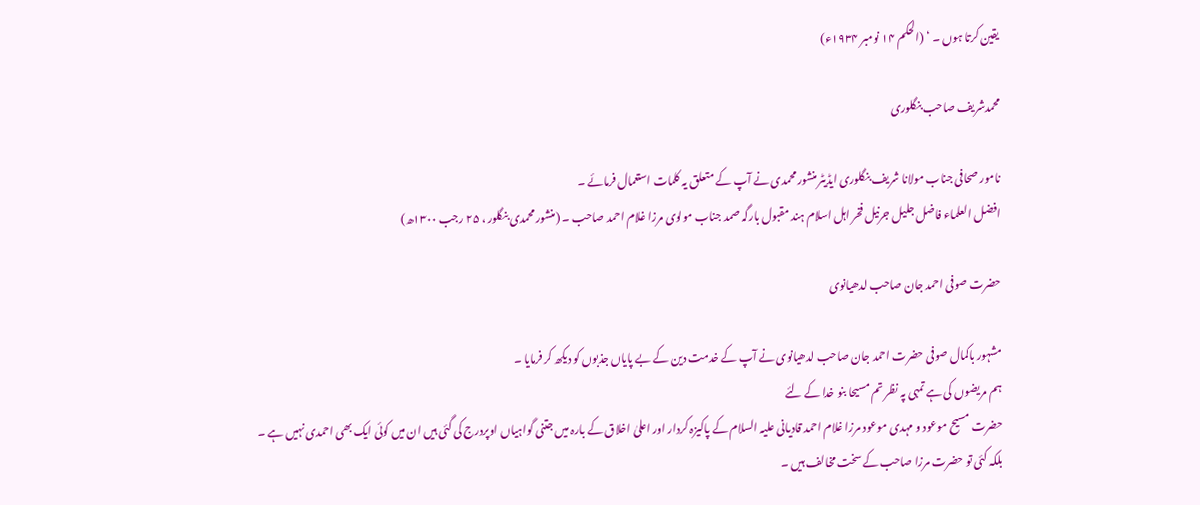یقین کرتا ہوں ۔ ‘ (الحکم ۱۴ نومبر ۱۹۳۴ء)

محمدشریف صاحب بنگلوری

نامور صحافی جناب مولانا شریف بنگلوری ایڈیٹر منشور محمدی نے آپ کے متعلق یہ کلمات استعمال فرمائے ۔
افضل العلماء فاضل جلیل جرنیل فخر اہل اسلام ہند مقبول بارگہ صمد جناب مولوی مرزا غلام احمد صاحب ۔ (منشور محمدی بنگلور ، ۲۵ رجب ۱۳۰۰ھ)

حضرت صوفی احمد جان صاحب لدھیانوی

مشہور باکمال صوفی حضرت احمد جان صاحب لدھیانوی نے آپ کے خدمت دین کے بے پایاں جذبوں کو دیکھ کر فرمایا ۔
ہم مریضوں کی ہے تمہی پہ نظر تم مسیحا بنو خدا کے لئے
حضرت مسیح موعود و مہدی موعود مرزا غلام احمد قادیانی علیہ السلام کے پاکیزہ کردار اور اعلیٰ اخلاق کے بارہ میں جتنی گواہیاں اوپردرج کی گئی ہیں ان میں کوئی ایک بھی احمدی نہیں ہے ۔ بلکہ کئی تو حضرت مرزا صاحب کے سخت مخالف ہیں ۔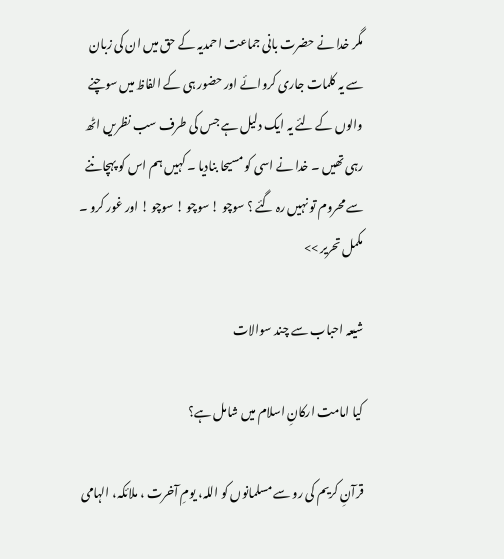مگر خدا نے حضرت بانی جماعت احمدیہ کے حق میں ان کی زبان سے یہ کلمات جاری کروائے اور حضور ہی کے الفاظ میں سوچنے والوں کے لئے یہ ایک دلیل ہے جس کی طرف سب نظریں اٹھ رہی تھیں ۔ خدا نے اسی کو مسیحا بنادیا ۔ کہیں ہم اس کو پہچاننے سے محروم تو نہیں رہ گئے ؟ سوچو ! سوچو ! سوچو ! اور غور کرو ۔
مکمل تحریر >>

شیعہ احباب سے چند سوالات

کیا امامت ارکانِ اسلام میں شامل ہے؟

قرآنِ کریم کی رو سے مسلمانوں کو اللہ، یومِ آخرت ، ملائکہ، الہامی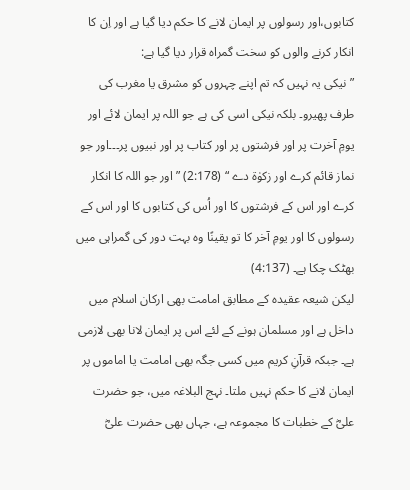کتابوں،اور رسولوں پر ایمان لانے کا حکم دیا گیا ہے اور اِن کا انکار کرنے والوں کو سخت گمراہ قرار دیا گیا ہے:
”نیکی یہ نہیں کہ تم اپنے چہروں کو مشرق یا مغرب کی طرف پھیرو۔ بلکہ نیکی اسی کی ہے جو اللہ پر ایمان لائے اور یومِ آخرت پر اور فرشتوں پر اور کتاب پر اور نبیوں پر۔۔۔اور جو نماز قائم کرے اور زکوٰۃ دے “ (2:178) ”اور جو اللہ کا انکار کرے اور اس کے فرشتوں کا اور اُس کی کتابوں کا اور اس کے رسولوں کا اور یومِ آخر کا تو یقینًا وہ بہت دور کی گمراہی میں بھٹک چکا ہے۔ (4:137)
لیکن شیعہ عقیدہ کے مطابق امامت بھی ارکان اسلام میں داخل ہے اور مسلمان ہونے کے لئے اس پر ایمان لانا بھی لازمی ہے۔ جبکہ قرآنِ کریم میں کسی جگہ بھی امامت یا اماموں پر ایمان لانے کا حکم نہیں ملتا۔ نہج البلاغہ میں، جو حضرت علیؓ کے خطبات کا مجموعہ ہے، جہاں بھی حضرت علیؓ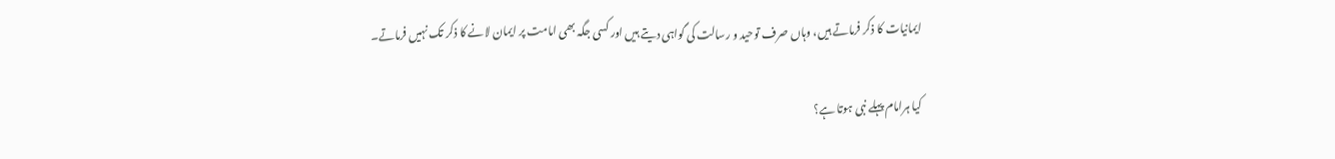ایمانیات کا ذکر فرماتے ہیں، وہاں صرف توحید و رسالت کی گواہی دیتے ہیں اور کسی جگہ بھی امامت پر ایمان لانے کا ذکر تک نہیں فرماتے۔

کیا ہرامام پہلے نبی ہوتا ہے؟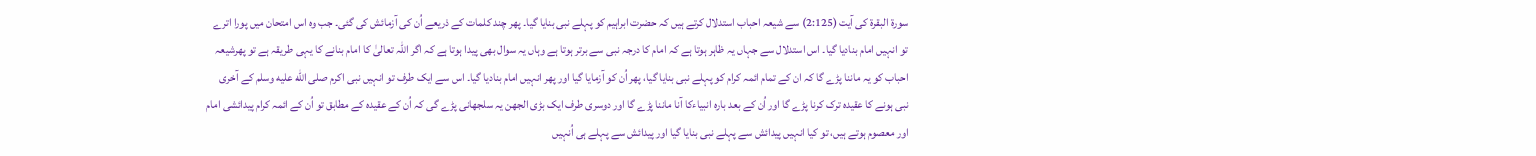سورۃ البقرۃ کی آیت (2:125) سے شیعہ احباب استدلال کرتے ہیں کہ حضرت ابراہیم کو پہلے نبی بنایا گیا۔ پھر چند کلمات کے ذریعے اُن کی آزمائش کی گئی۔ جب وہ اس امتحان میں پورا اترے تو انہیں امام بنادیا گیا۔ اس استدلال سے جہاں یہ ظاہر ہوتا ہے کہ امام کا درجہ نبی سے برتر ہوتا ہے وہاں یہ سوال بھی پیدا ہوتا ہے کہ اگر اللہ تعالیٰ کا امام بنانے کا یہی طریقہ ہے تو پھرشیعہ احباب کو یہ ماننا پڑے گا کہ ان کے تمام ائمہ کرام کو پہلے نبی بنایا گیا، پھر اُن کو آزمایا گیا اور پھر انہیں امام بنادیا گیا۔ اس سے ایک طرف تو انہیں نبی اکرم صلى الله عليه وسلم کے آخری نبی ہونے کا عقیدہ ترک کرنا پڑے گا اور اُن کے بعد بارہ انبیاءکا آنا ماننا پڑے گا اور دوسری طرف ایک بڑی الجھن یہ سلجھانی پڑے گی کہ اُن کے عقیدہ کے مطابق تو اُن کے ائمہ کرام پیدائشی امام اور معصوم ہوتے ہیں، تو کیا انہیں پیدائش سے پہلے نبی بنایا گیا اور پیدائش سے پہلے ہی اُنہیں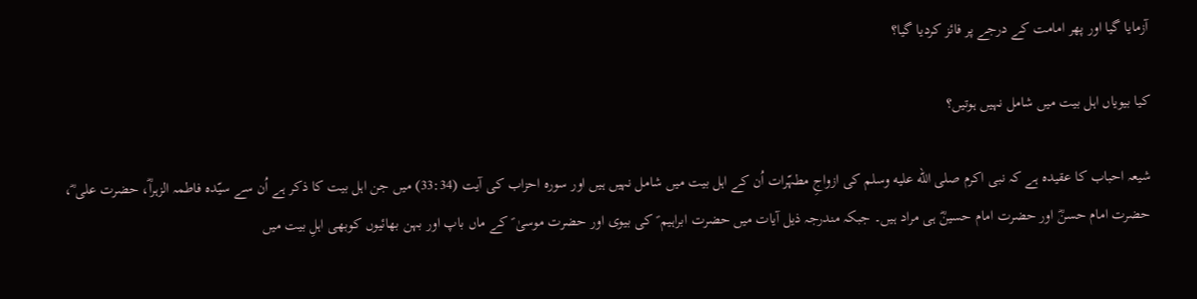آزمایا گیا اور پھر امامت کے درجے پر فائز کردیا گیا؟

کیا بیویاں اہل بیت میں شامل نہیں ہوتیں؟

شیعہ احباب کا عقیدہ ہے کہ نبی اکرم صلى الله عليه وسلم کی ازواجِ مطہّرات اُن کے اہل بیت میں شامل نہیں ہیں اور سورہ احزاب کی آیت (33:34) میں جن اہل بیت کا ذکر ہے اُن سے سیّدہ فاطمہ الزہراؓ، حضرت علی ؓ، حضرت امام حسنؓ اور حضرت امام حسینؓ ہی مراد ہیں۔ جبکہ مندرجہ ذیل آیات میں حضرت ابراہیم ؑ کی بیوی اور حضرت موسیٰ ؑ کے ماں باپ اور بہن بھائیوں کوبھی اہلِ بیت میں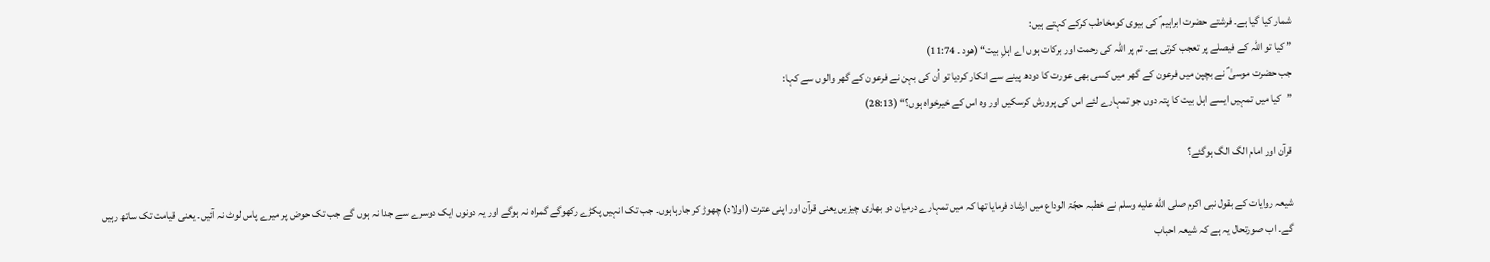شمار کیا گیا ہے۔ فرشتے حضرت ابراہیم ؑ کی بیوی کومخاطب کرکے کہتے ہیں:
” کیا تو اللہ کے فیصلے پر تعجب کرتی ہے۔ تم پر اللہ کی رحمت اور برکات ہوں اے اہلِ بیت“ (ھود ۔ 11:74)
جب حضرت موسیٰ ؑ نے بچپن میں فرعون کے گھر میں کسی بھی عورت کا دودھ پینے سے انکار کردیا تو اُن کی بہن نے فرعون کے گھر والوں سے کہا:
”کیا میں تمہیں ایسے اہل بیت کا پتہ دوں جو تمہارے لئے اس کی پرورش کرسکیں اور وہ اس کے خیرخواہ ہوں؟“ (28:13)

قرآن اور امام الگ الگ ہوگئے؟

شیعہ روایات کے بقول نبی اکرم صلى الله عليه وسلم نے خطبہ حجّۃ الوداع میں ارشاد فرمایا تھا کہ میں تمہارے درمیان دو بھاری چیزیں یعنی قرآن اور اپنی عترت (اولاد) چھوڑ کر جارہاہوں۔ جب تک انہیں پکڑے رکھوگے گمراہ نہ ہوگے اور یہ دونوں ایک دوسرے سے جدا نہ ہوں گے جب تک حوض پر میرے پاس لوٹ نہ آئیں۔ یعنی قیامت تک ساتھ رہیں گے۔ اب صورتحال یہ ہے کہ شیعہ احباب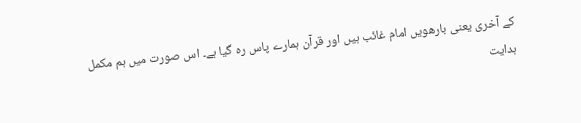کے آخری یعنی بارھویں امام غائب ہیں اور قرآن ہمارے پاس رہ گیا ہے۔ اس صورت میں ہم مکمل ہدایت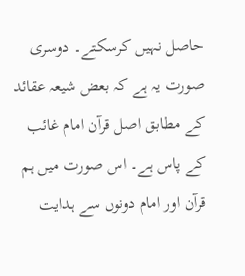حاصل نہیں کرسکتے۔ دوسری صورت یہ ہے کہ بعض شیعہ عقائد کے مطابق اصل قرآن امام غائب کے پاس ہے۔ اس صورت میں ہم قرآن اور امام دونوں سے ہدایت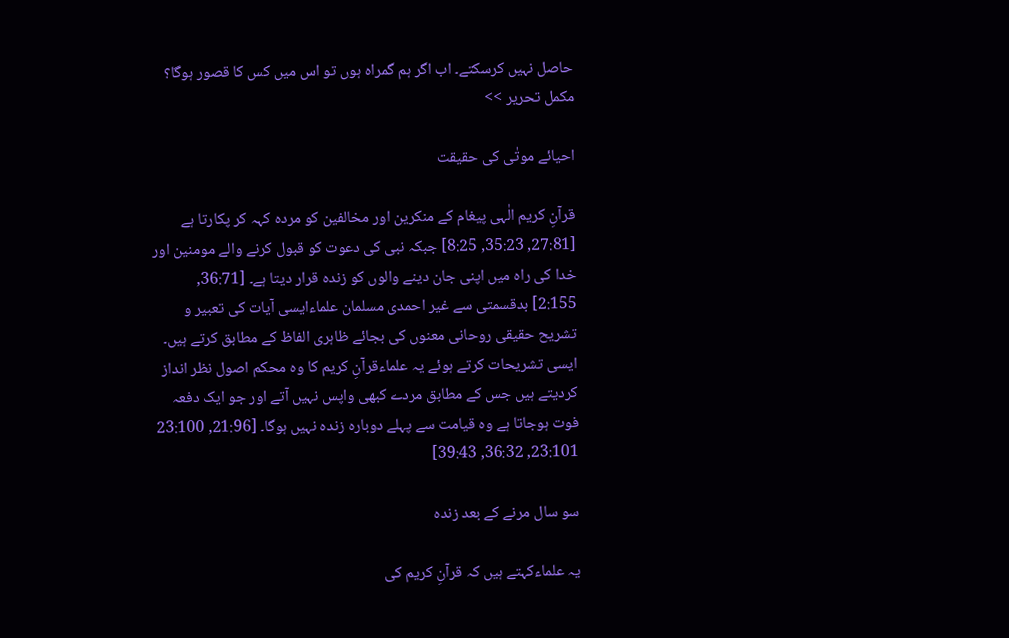حاصل نہیں کرسکتے۔ اب اگر ہم گمراہ ہوں تو اس میں کس کا قصور ہوگا؟
مکمل تحریر >>

احیائے موتٰی کی حقیقت

قرآنِ کریم الٰہی پیغام کے منکرین اور مخالفین کو مردہ کہہ کر پکارتا ہے [27:81, 35:23, 8:25] جبکہ نبی کی دعوت کو قبول کرنے والے مومنین اور خدا کی راہ میں اپنی جان دینے والوں کو زندہ قرار دیتا ہے۔ [36:71, 2:155] بدقسمتی سے غیر احمدی مسلمان علماءایسی آیات کی تعبیر و تشریح حقیقی روحانی معنوں کی بجائے ظاہری الفاظ کے مطابق کرتے ہیں۔ ایسی تشریحات کرتے ہوئے یہ علماءقرآنِ کریم کا وہ محکم اصول نظر انداز کردیتے ہیں جس کے مطابق مردے کبھی واپس نہیں آتے اور جو ایک دفعہ فوت ہوجاتا ہے وہ قیامت سے پہلے دوبارہ زندہ نہیں ہوگا۔ [21:96, 23:100 23:101, 36:32, 39:43]

سو سال مرنے کے بعد زندہ

یہ علماءکہتے ہیں کہ قرآنِ کریم کی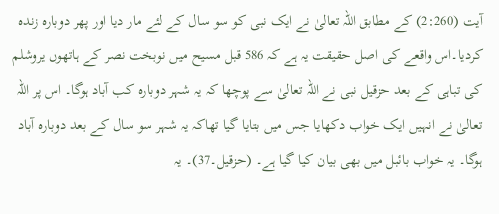آیت (2:260) کے مطابق اللہ تعالیٰ نے ایک نبی کو سو سال کے لئے مار دیا اور پھر دوبارہ زندہ کردیا۔اس واقعے کی اصل حقیقت یہ ہے کہ 586 قبل مسیح میں نوبخت نصر کے ہاتھوں یروشلم کی تباہی کے بعد حزقیل نبی نے اللہ تعالیٰ سے پوچھا کہ یہ شہر دوبارہ کب آباد ہوگا۔ اس پر اللہ تعالیٰ نے انہیں ایک خواب دکھایا جس میں بتایا گیا تھاکہ یہ شہر سو سال کے بعد دوبارہ آباد ہوگا۔ یہ خواب بائبل میں بھی بیان کیا گیا ہے۔ (حزقیل۔37)۔ یہ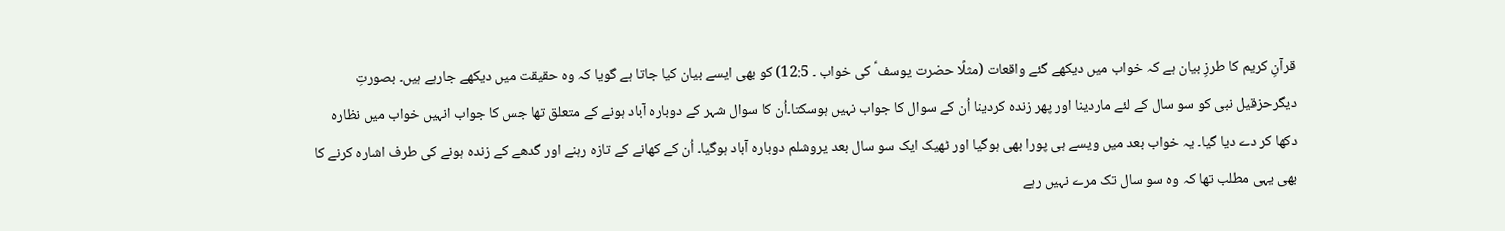قرآنِ کریم کا طرزِ بیان ہے کہ خواب میں دیکھے گئے واقعات (مثلًا حضرت یوسف ؑ کی خواب ۔ 12:5) کو بھی ایسے بیان کیا جاتا ہے گویا کہ وہ حقیقت میں دیکھے جارہے ہیں۔ بصورتِ دیگرحزقیل نبی کو سو سال کے لئے ماردینا اور پھر زندہ کردینا اُن کے سوال کا جواب نہیں ہوسکتا۔اُن کا سوال شہر کے دوبارہ آباد ہونے کے متعلق تھا جس کا جواب انہیں خواب میں نظارہ دکھا کر دے دیا گیا۔ یہ خواب بعد میں ویسے ہی پورا بھی ہوگیا اور ٹھیک ایک سو سال بعد یروشلم دوبارہ آباد ہوگیا۔ اُن کے کھانے کے تازہ رہنے اور گدھے کے زندہ ہونے کی طرف اشارہ کرنے کا بھی یہی مطلب تھا کہ وہ سو سال تک مرے نہیں رہے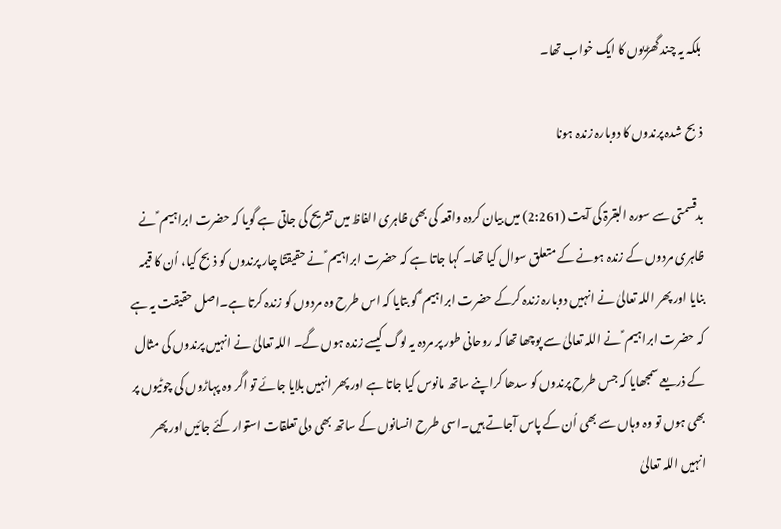بلکہ یہ چند گھڑیوں کا ایک خواب تھا۔

ذبح شدہ پرندوں کا دوبارہ زندہ ہونا

بدقسمتی سے سورہ البقرۃ کی آیت (2:261) میں بیان کردہ واقعہ کی بھی ظاہری الفاظ میں تشریح کی جاتی ہے گویا کہ حضرت ابراہیم ؑ نے ظاہری مردوں کے زندہ ہونے کے متعلق سوال کیا تھا۔ کہا جاتا ہے کہ حضرت ابراہیم ؑ نے حقیقتًا چار پرندوں کو ذبح کیا، اُن کا قیمہ بنایا اور پھر اللہ تعالیٰ نے انہیں دوبارہ زندہ کرکے حضرت ابراہیم ؑ کو بتایا کہ اس طرح وہ مردوں کو زندہ کرتا ہے۔اصل حقیقت یہ ہے کہ حضرت ابراہیم ؑ نے اللہ تعالیٰ سے پوچھا تھا کہ روحانی طور پر مردہ یہ لوگ کیسے زندہ ہوں گے۔ اللہ تعالیٰ نے انہیں پرندوں کی مثال کے ذریعے سمجھایا کہ جس طرح پرندوں کو سدھا کراپنے ساتھ مانوس کیا جاتا ہے اور پھر انہیں بلایا جائے تو اگر وہ پہاڑوں کی چوٹیوں پر بھی ہوں تو وہ وہاں سے بھی اُن کے پاس آجاتے ہیں۔اسی طرح انسانوں کے ساتھ بھی دلی تعلقات استوار کئے جائیں اور پھر انہیں اللہ تعالیٰ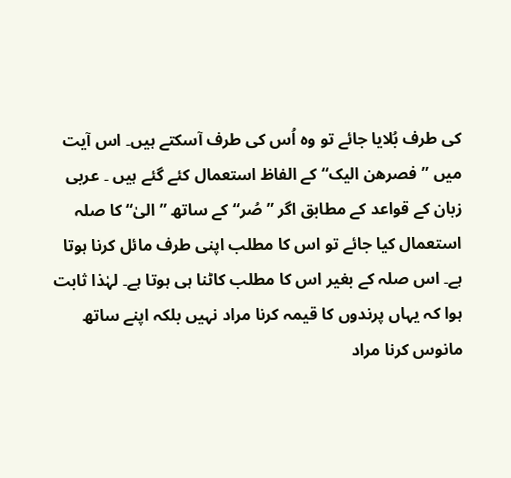کی طرف بُلایا جائے تو وہ اُس کی طرف آسکتے ہیں۔ اس آیت میں ”فصرھن الیک“ کے الفاظ استعمال کئے گئے ہیں ۔ عربی زبان کے قواعد کے مطابق اگر ”صُر“ کے ساتھ ”الیٰ“ کا صلہ استعمال کیا جائے تو اس کا مطلب اپنی طرف مائل کرنا ہوتا ہے۔ اس صلہ کے بغیر اس کا مطلب کاٹنا ہی ہوتا ہے۔ لہٰذا ثابت ہوا کہ یہاں پرندوں کا قیمہ کرنا مراد نہیں بلکہ اپنے ساتھ مانوس کرنا مراد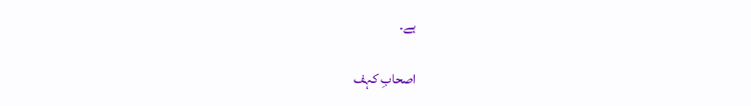ہے۔

اصحابِ کہف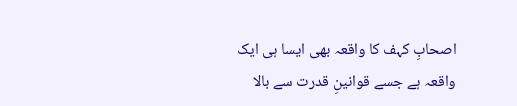اصحابِ کہف کا واقعہ بھی ایسا ہی ایک واقعہ ہے جسے قوانینِ قدرت سے بالا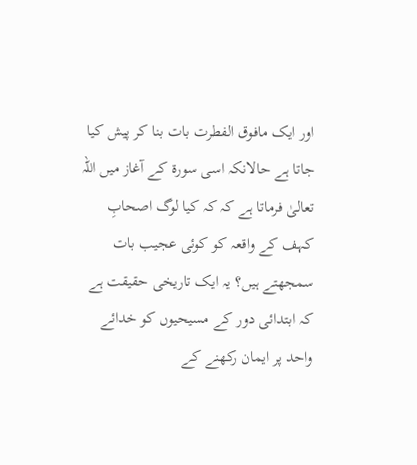اور ایک مافوق الفطرت بات بنا کر پیش کیا جاتا ہے حالانکہ اسی سورۃ کے آغاز میں اللہ تعالیٰ فرماتا ہے کہ کہ کیا لوگ اصحابِ کہف کے واقعہ کو کوئی عجیب بات سمجھتے ہیں؟ یہ ایک تاریخی حقیقت ہے کہ ابتدائی دور کے مسیحیوں کو خدائے واحد پر ایمان رکھنے کے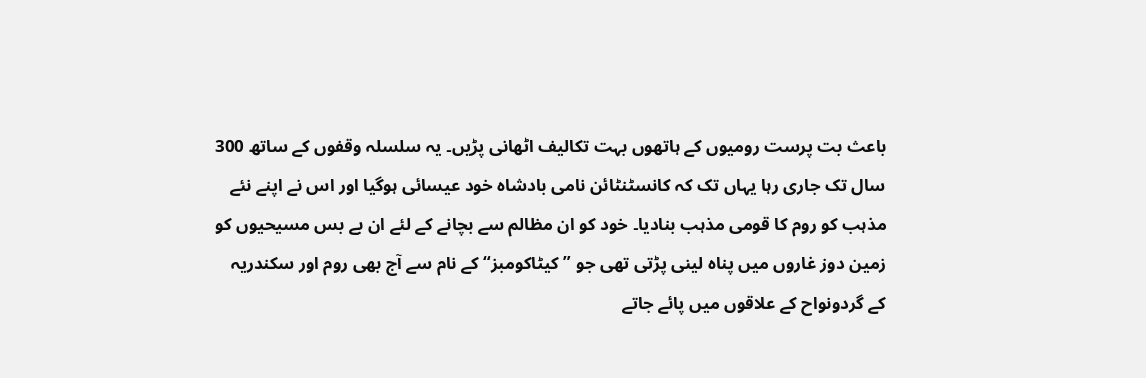باعث بت پرست رومیوں کے ہاتھوں بہت تکالیف اٹھانی پڑیں۔ یہ سلسلہ وقفوں کے ساتھ 300 سال تک جاری رہا یہاں تک کہ کانسٹنٹائن نامی بادشاہ خود عیسائی ہوگیا اور اس نے اپنے نئے مذہب کو روم کا قومی مذہب بنادیا۔ خود کو ان مظالم سے بچانے کے لئے ان بے بس مسیحیوں کو زمین دوز غاروں میں پناہ لینی پڑتی تھی جو ”کیٹاکومبز“ کے نام سے آج بھی روم اور سکندریہ کے گردونواح کے علاقوں میں پائے جاتے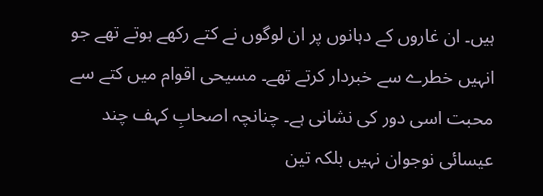ہیں۔ ان غاروں کے دہانوں پر ان لوگوں نے کتے رکھے ہوتے تھے جو انہیں خطرے سے خبردار کرتے تھے۔ مسیحی اقوام میں کتے سے محبت اسی دور کی نشانی ہے۔ چنانچہ اصحابِ کہف چند عیسائی نوجوان نہیں بلکہ تین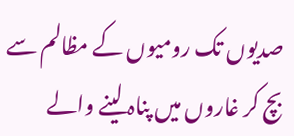صدیوں تک رومیوں کے مظالم سے بچ کر غاروں میں پناہ لینے والے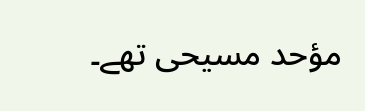مؤحد مسیحی تھے۔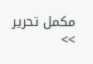مکمل تحریر >>